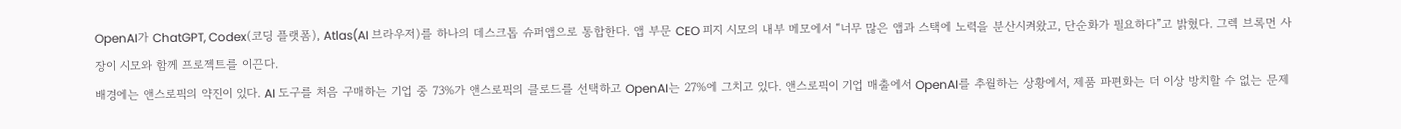OpenAI가 ChatGPT, Codex(코딩 플랫폼), Atlas(AI 브라우저)를 하나의 데스크톱 슈퍼앱으로 통합한다. 앱 부문 CEO 피지 시모의 내부 메모에서 “너무 많은 앱과 스택에 노력을 분산시켜왔고, 단순화가 필요하다”고 밝혔다. 그렉 브록먼 사장이 시모와 함께 프로젝트를 이끈다.
배경에는 앤스로픽의 약진이 있다. AI 도구를 처음 구매하는 기업 중 73%가 앤스로픽의 클로드를 선택하고 OpenAI는 27%에 그치고 있다. 앤스로픽이 기업 매출에서 OpenAI를 추월하는 상황에서, 제품 파편화는 더 이상 방치할 수 없는 문제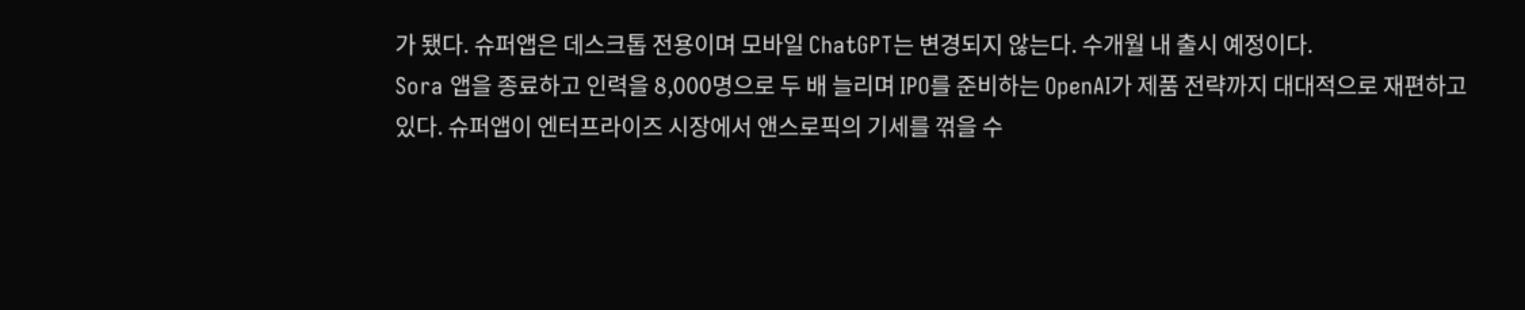가 됐다. 슈퍼앱은 데스크톱 전용이며 모바일 ChatGPT는 변경되지 않는다. 수개월 내 출시 예정이다.
Sora 앱을 종료하고 인력을 8,000명으로 두 배 늘리며 IPO를 준비하는 OpenAI가 제품 전략까지 대대적으로 재편하고 있다. 슈퍼앱이 엔터프라이즈 시장에서 앤스로픽의 기세를 꺾을 수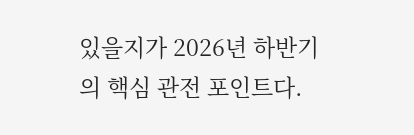있을지가 2026년 하반기의 핵심 관전 포인트다.